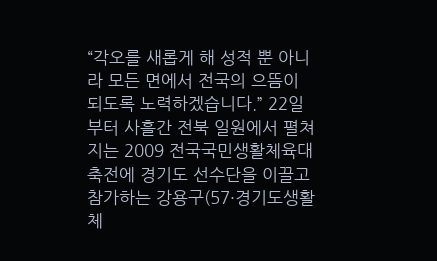“각오를 새롭게 해 성적 뿐 아니라 모든 면에서 전국의 으뜸이 되도록 노력하겠습니다.” 22일부터 사흘간 전북 일원에서 펼쳐지는 2009 전국국민생활체육대축전에 경기도 선수단을 이끌고 참가하는 강용구(57·경기도생활체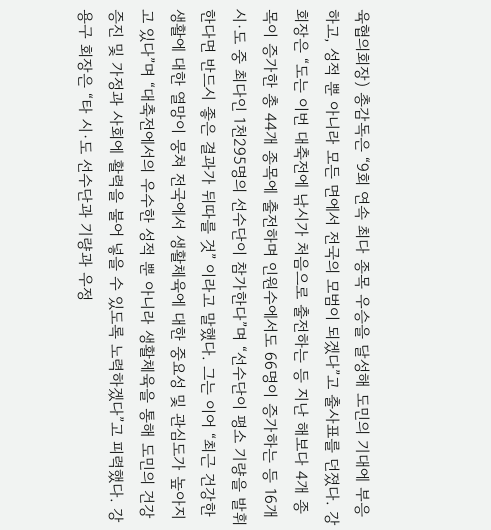육협의회장) 총감독은 “9회 연속 최다 종목 우승을 달성해 도민의 기대에 부응하고, 성적 뿐 아니라 모든 면에서 전국의 모범이 되겠다”고 출사표를 던졌다. 강 회장은 “도는 이번 대축전에 낚시가 처음으로 출전하는 등 지난 해보다 4개 종목이 증가한 총 44개 종목에 출전하며 인원수에서도 66명이 증가하는 등 16개 시·도 중 최다인 1천295명의 선수단이 참가한다”며 “선수단이 평소 기량을 발휘한다면 반드시 좋은 결과가 뒤따를 것” 이라고 말했다. 그는 이어 “최근 건강한 생활에 대한 열망이 뭉쳐 전국에서 생활체육에 대한 중요성 및 관심도가 높아지고 있다”며 “대축전에서의 우수한 성적 뿐 아니라 생활체육을 통해 도민의 건강증진 및 가정과 사회에 활력을 불어 넣을 수 있도록 노력하겠다”고 피력했다. 강용구 회장은 “타 시·도 선수단과 기량과 우정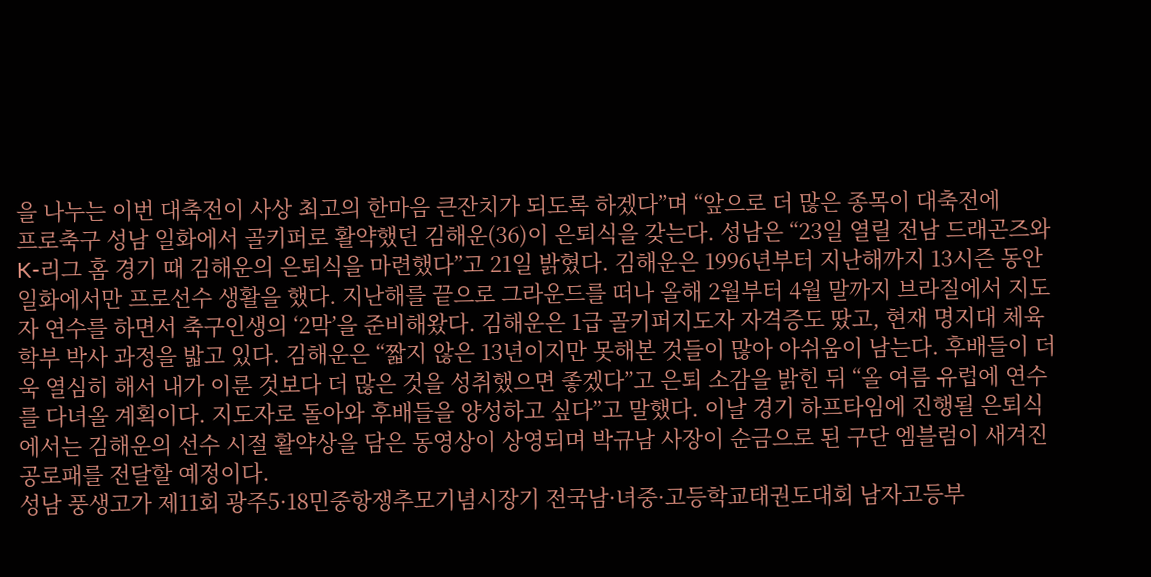을 나누는 이번 대축전이 사상 최고의 한마음 큰잔치가 되도록 하겠다”며 “앞으로 더 많은 종목이 대축전에
프로축구 성남 일화에서 골키퍼로 활약했던 김해운(36)이 은퇴식을 갖는다. 성남은 “23일 열릴 전남 드래곤즈와 K-리그 홈 경기 때 김해운의 은퇴식을 마련했다”고 21일 밝혔다. 김해운은 1996년부터 지난해까지 13시즌 동안 일화에서만 프로선수 생활을 했다. 지난해를 끝으로 그라운드를 떠나 올해 2월부터 4월 말까지 브라질에서 지도자 연수를 하면서 축구인생의 ‘2막’을 준비해왔다. 김해운은 1급 골키퍼지도자 자격증도 땄고, 현재 명지대 체육학부 박사 과정을 밟고 있다. 김해운은 “짧지 않은 13년이지만 못해본 것들이 많아 아쉬움이 남는다. 후배들이 더욱 열심히 해서 내가 이룬 것보다 더 많은 것을 성취했으면 좋겠다”고 은퇴 소감을 밝힌 뒤 “올 여름 유럽에 연수를 다녀올 계획이다. 지도자로 돌아와 후배들을 양성하고 싶다”고 말했다. 이날 경기 하프타임에 진행될 은퇴식에서는 김해운의 선수 시절 활약상을 담은 동영상이 상영되며 박규남 사장이 순금으로 된 구단 엠블럼이 새겨진 공로패를 전달할 예정이다.
성남 풍생고가 제11회 광주5·18민중항쟁추모기념시장기 전국남·녀중·고등학교태권도대회 남자고등부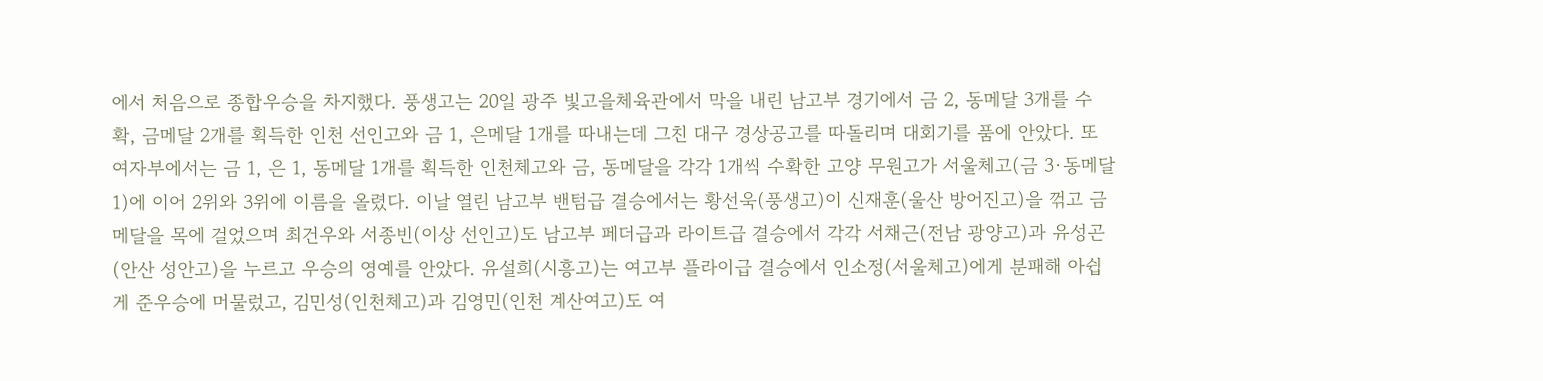에서 처음으로 종합우승을 차지했다. 풍생고는 20일 광주 빛고을체육관에서 막을 내린 남고부 경기에서 금 2, 동메달 3개를 수확, 금메달 2개를 획득한 인천 선인고와 금 1, 은메달 1개를 따내는데 그친 대구 경상공고를 따돌리며 대회기를 품에 안았다. 또 여자부에서는 금 1, 은 1, 동메달 1개를 획득한 인천체고와 금, 동메달을 각각 1개씩 수확한 고양 무원고가 서울체고(금 3·동메달 1)에 이어 2위와 3위에 이름을 올렸다. 이날 열린 남고부 밴텀급 결승에서는 황선욱(풍생고)이 신재훈(울산 방어진고)을 꺾고 금메달을 목에 걸었으며 최건우와 서종빈(이상 선인고)도 남고부 페더급과 라이트급 결승에서 각각 서채근(전남 광양고)과 유성곤(안산 성안고)을 누르고 우승의 영예를 안았다. 유설희(시흥고)는 여고부 플라이급 결승에서 인소정(서울체고)에게 분패해 아쉽게 준우승에 머물렀고, 김민성(인천체고)과 김영민(인천 계산여고)도 여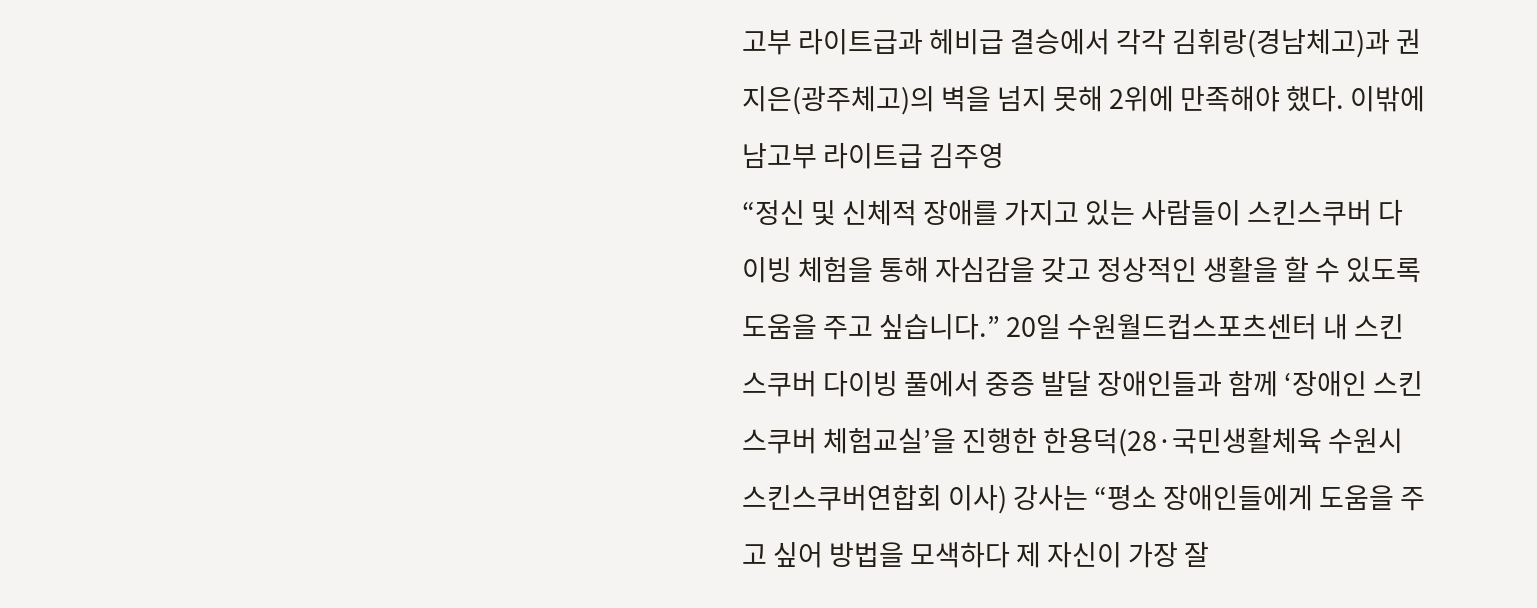고부 라이트급과 헤비급 결승에서 각각 김휘랑(경남체고)과 권지은(광주체고)의 벽을 넘지 못해 2위에 만족해야 했다. 이밖에 남고부 라이트급 김주영
“정신 및 신체적 장애를 가지고 있는 사람들이 스킨스쿠버 다이빙 체험을 통해 자심감을 갖고 정상적인 생활을 할 수 있도록 도움을 주고 싶습니다.” 20일 수원월드컵스포츠센터 내 스킨스쿠버 다이빙 풀에서 중증 발달 장애인들과 함께 ‘장애인 스킨스쿠버 체험교실’을 진행한 한용덕(28·국민생활체육 수원시스킨스쿠버연합회 이사) 강사는 “평소 장애인들에게 도움을 주고 싶어 방법을 모색하다 제 자신이 가장 잘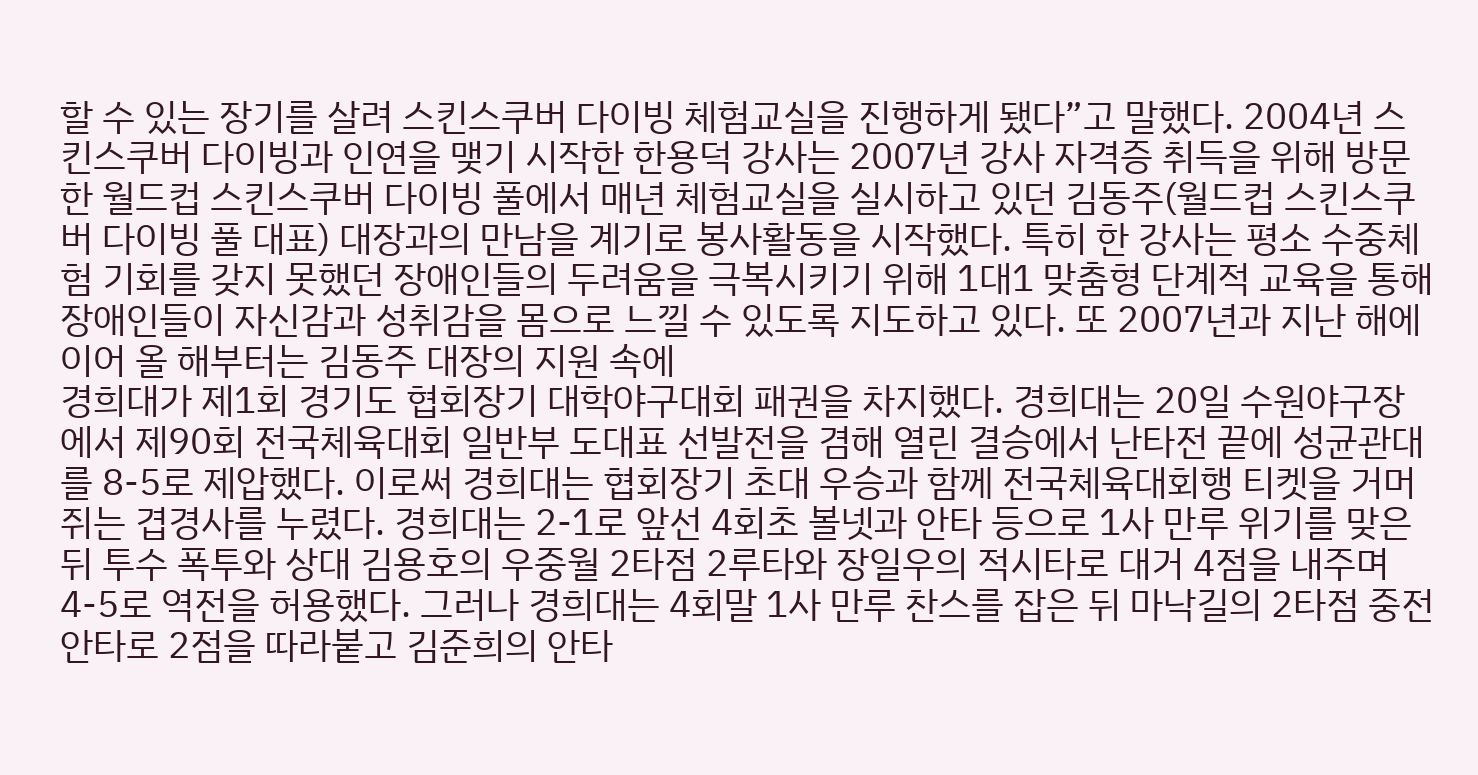할 수 있는 장기를 살려 스킨스쿠버 다이빙 체험교실을 진행하게 됐다”고 말했다. 2004년 스킨스쿠버 다이빙과 인연을 맺기 시작한 한용덕 강사는 2007년 강사 자격증 취득을 위해 방문한 월드컵 스킨스쿠버 다이빙 풀에서 매년 체험교실을 실시하고 있던 김동주(월드컵 스킨스쿠버 다이빙 풀 대표) 대장과의 만남을 계기로 봉사활동을 시작했다. 특히 한 강사는 평소 수중체험 기회를 갖지 못했던 장애인들의 두려움을 극복시키기 위해 1대1 맞춤형 단계적 교육을 통해 장애인들이 자신감과 성취감을 몸으로 느낄 수 있도록 지도하고 있다. 또 2007년과 지난 해에 이어 올 해부터는 김동주 대장의 지원 속에
경희대가 제1회 경기도 협회장기 대학야구대회 패권을 차지했다. 경희대는 20일 수원야구장에서 제90회 전국체육대회 일반부 도대표 선발전을 겸해 열린 결승에서 난타전 끝에 성균관대를 8-5로 제압했다. 이로써 경희대는 협회장기 초대 우승과 함께 전국체육대회행 티켓을 거머쥐는 겹경사를 누렸다. 경희대는 2-1로 앞선 4회초 볼넷과 안타 등으로 1사 만루 위기를 맞은 뒤 투수 폭투와 상대 김용호의 우중월 2타점 2루타와 장일우의 적시타로 대거 4점을 내주며 4-5로 역전을 허용했다. 그러나 경희대는 4회말 1사 만루 찬스를 잡은 뒤 마낙길의 2타점 중전안타로 2점을 따라붙고 김준희의 안타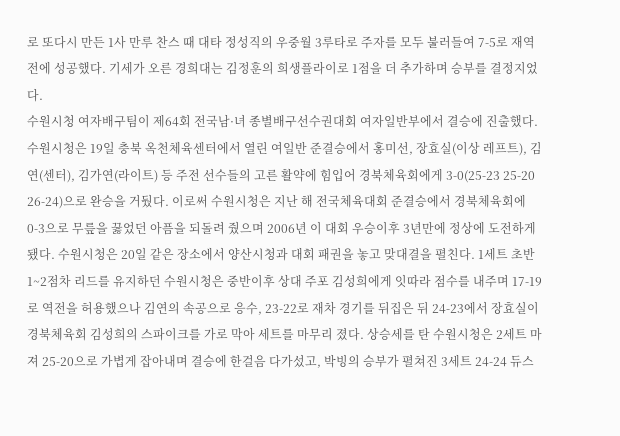로 또다시 만든 1사 만루 찬스 때 대타 정성직의 우중월 3루타로 주자를 모두 불러들여 7-5로 재역전에 성공했다. 기세가 오른 경희대는 김정훈의 희생플라이로 1점을 더 추가하며 승부를 결정지었다.
수원시청 여자배구팀이 제64회 전국남·녀 종별배구선수권대회 여자일반부에서 결승에 진출했다. 수원시청은 19일 충북 옥천체육센터에서 열린 여일반 준결승에서 홍미선, 장효실(이상 레프트), 김연(센터), 김가연(라이트) 등 주전 선수들의 고른 활약에 힘입어 경북체육회에게 3-0(25-23 25-20 26-24)으로 완승을 거뒀다. 이로써 수원시청은 지난 해 전국체육대회 준결승에서 경북체육회에 0-3으로 무릎을 꿇었던 아픔을 되돌려 줬으며 2006년 이 대회 우승이후 3년만에 정상에 도전하게 됐다. 수원시청은 20일 같은 장소에서 양산시청과 대회 패권을 놓고 맞대결을 펼친다. 1세트 초반 1~2점차 리드를 유지하던 수원시청은 중반이후 상대 주포 김성희에게 잇따라 점수를 내주며 17-19로 역전을 허용했으나 김연의 속공으로 응수, 23-22로 재차 경기를 뒤집은 뒤 24-23에서 장효실이 경북체육회 김성희의 스파이크를 가로 막아 세트를 마무리 졌다. 상승세를 탄 수원시청은 2세트 마져 25-20으로 가볍게 잡아내며 결승에 한걸음 다가섰고, 박빙의 승부가 펼쳐진 3세트 24-24 듀스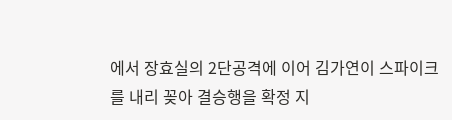에서 장효실의 2단공격에 이어 김가연이 스파이크를 내리 꽂아 결승행을 확정 지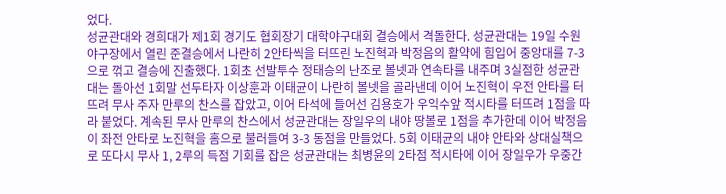었다.
성균관대와 경희대가 제1회 경기도 협회장기 대학야구대회 결승에서 격돌한다. 성균관대는 19일 수원야구장에서 열린 준결승에서 나란히 2안타씩을 터뜨린 노진혁과 박정음의 활약에 힘입어 중앙대를 7-3으로 꺾고 결승에 진출했다. 1회초 선발투수 정태승의 난조로 볼넷과 연속타를 내주며 3실점한 성균관대는 돌아선 1회말 선두타자 이상훈과 이태균이 나란히 볼넷을 골라낸데 이어 노진혁이 우전 안타를 터뜨려 무사 주자 만루의 찬스를 잡았고, 이어 타석에 들어선 김용호가 우익수앞 적시타를 터뜨려 1점을 따라 붙었다. 계속된 무사 만루의 찬스에서 성균관대는 장일우의 내야 땅볼로 1점을 추가한데 이어 박정음이 좌전 안타로 노진혁을 홈으로 불러들여 3-3 동점을 만들었다. 5회 이태균의 내야 안타와 상대실책으로 또다시 무사 1, 2루의 득점 기회를 잡은 성균관대는 최병윤의 2타점 적시타에 이어 장일우가 우중간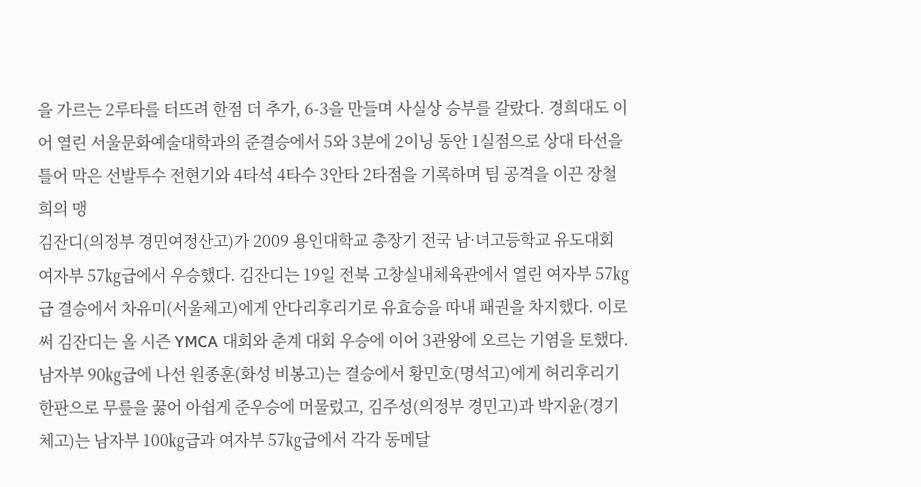을 가르는 2루타를 터뜨려 한점 더 추가, 6-3을 만들며 사실상 승부를 갈랐다. 경희대도 이어 열린 서울문화예술대학과의 준결승에서 5와 3분에 2이닝 동안 1실점으로 상대 타선을 틀어 막은 선발투수 전현기와 4타석 4타수 3안타 2타점을 기록하며 팀 공격을 이끈 장철희의 맹
김잔디(의정부 경민여정산고)가 2009 용인대학교 총장기 전국 남·녀고등학교 유도대회 여자부 57㎏급에서 우승했다. 김잔디는 19일 전북 고창실내체육관에서 열린 여자부 57㎏급 결승에서 차유미(서울체고)에게 안다리후리기로 유효승을 따내 패권을 차지했다. 이로써 김잔디는 올 시즌 YMCA 대회와 춘계 대회 우승에 이어 3관왕에 오르는 기염을 토했다. 남자부 90㎏급에 나선 원종훈(화성 비봉고)는 결승에서 황민호(명석고)에게 허리후리기 한판으로 무릎을 꿇어 아쉽게 준우승에 머물렀고, 김주성(의정부 경민고)과 박지윤(경기체고)는 남자부 100㎏급과 여자부 57㎏급에서 각각 동메달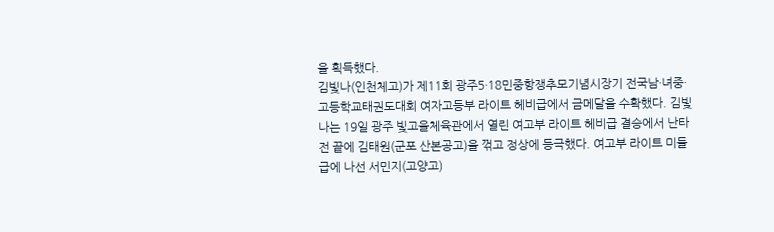을 획득했다.
김빛나(인천체고)가 제11회 광주5·18민중항쟁추모기념시장기 전국남·녀중·고등학교태권도대회 여자고등부 라이트 헤비급에서 금메달을 수확했다. 김빛나는 19일 광주 빛고을체육관에서 열린 여고부 라이트 헤비급 결승에서 난타전 끝에 김태원(군포 산본공고)을 꺾고 정상에 등극했다. 여고부 라이트 미들급에 나선 서민지(고양고)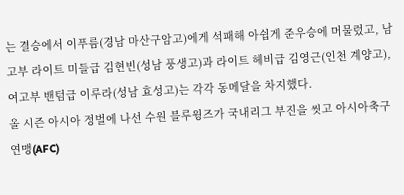는 결승에서 이푸름(경남 마산구암고)에게 석패해 아쉽게 준우승에 머물렀고, 남고부 라이트 미들급 김현빈(성남 풍생고)과 라이트 헤비급 김영근(인천 계양고), 여고부 밴텀급 이루라(성남 효성고)는 각각 동메달을 차지했다.
올 시즌 아시아 정벌에 나선 수원 블루윙즈가 국내리그 부진을 씻고 아시아축구연맹(AFC)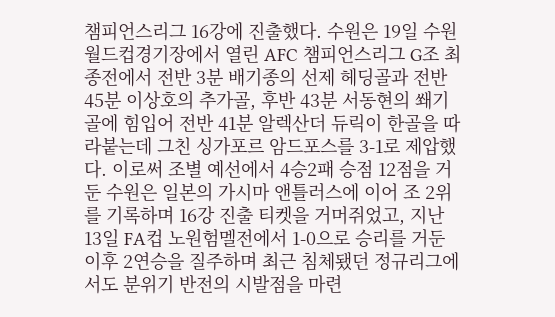챔피언스리그 16강에 진출했다. 수원은 19일 수원월드컵경기장에서 열린 AFC 챔피언스리그 G조 최종전에서 전반 3분 배기종의 선제 헤딩골과 전반 45분 이상호의 추가골, 후반 43분 서동현의 쐐기골에 힘입어 전반 41분 알렉산더 듀릭이 한골을 따라붙는데 그친 싱가포르 암드포스를 3-1로 제압했다. 이로써 조별 예선에서 4승2패 승점 12점을 거둔 수원은 일본의 가시마 앤틀러스에 이어 조 2위를 기록하며 16강 진출 티켓을 거머쥐었고, 지난 13일 FA컵 노원험멜전에서 1-0으로 승리를 거둔 이후 2연승을 질주하며 최근 침체됐던 정규리그에서도 분위기 반전의 시발점을 마련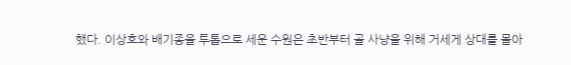했다. 이상호와 배기종을 투톱으로 세운 수원은 초반부터 골 사냥을 위해 거세게 상대를 몰아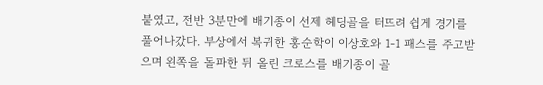붙였고, 전반 3분만에 배기종이 선제 헤딩골을 터뜨려 쉽게 경기를 풀어나갔다. 부상에서 복귀한 홍순학이 이상호와 1-1 패스를 주고받으며 왼쪽을 돌파한 뒤 올린 크로스를 배기종이 골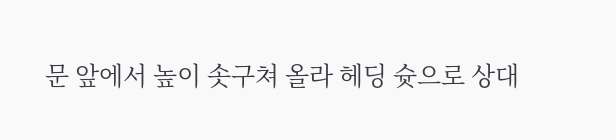문 앞에서 높이 솟구쳐 올라 헤딩 슛으로 상대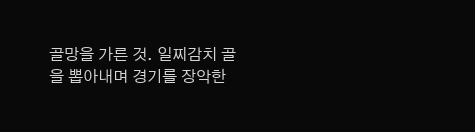골망을 가른 것. 일찌감치 골을 뽑아내며 경기를 장악한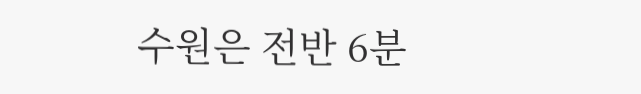수원은 전반 6분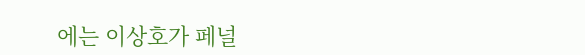에는 이상호가 페널